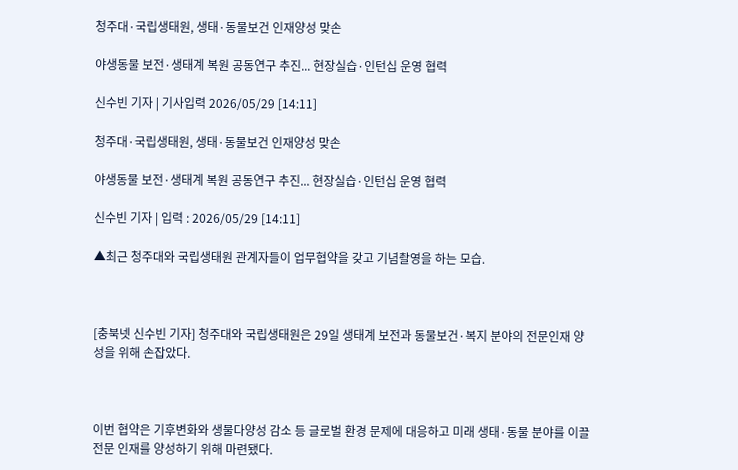청주대·국립생태원, 생태·동물보건 인재양성 맞손

야생동물 보전·생태계 복원 공동연구 추진... 현장실습·인턴십 운영 협력

신수빈 기자 | 기사입력 2026/05/29 [14:11]

청주대·국립생태원, 생태·동물보건 인재양성 맞손

야생동물 보전·생태계 복원 공동연구 추진... 현장실습·인턴십 운영 협력

신수빈 기자 | 입력 : 2026/05/29 [14:11]

▲최근 청주대와 국립생태원 관계자들이 업무협약을 갖고 기념촬영을 하는 모습.



[충북넷 신수빈 기자] 청주대와 국립생태원은 29일 생태계 보전과 동물보건·복지 분야의 전문인재 양성을 위해 손잡았다.



이번 협약은 기후변화와 생물다양성 감소 등 글로벌 환경 문제에 대응하고 미래 생태·동물 분야를 이끌 전문 인재를 양성하기 위해 마련됐다.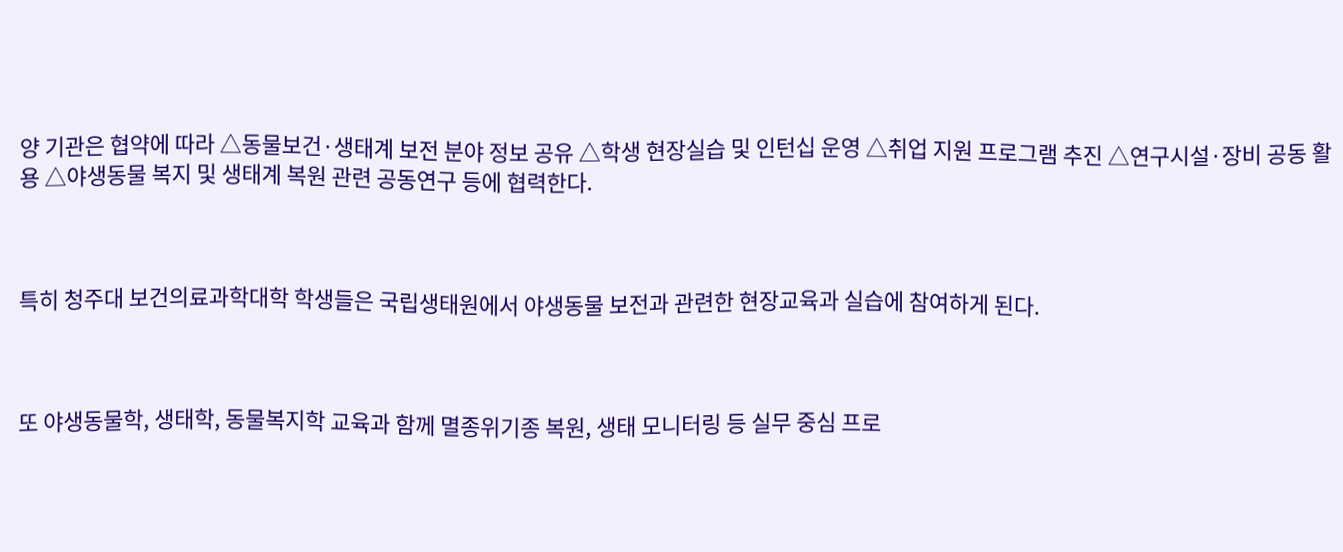양 기관은 협약에 따라 △동물보건·생태계 보전 분야 정보 공유 △학생 현장실습 및 인턴십 운영 △취업 지원 프로그램 추진 △연구시설·장비 공동 활용 △야생동물 복지 및 생태계 복원 관련 공동연구 등에 협력한다.



특히 청주대 보건의료과학대학 학생들은 국립생태원에서 야생동물 보전과 관련한 현장교육과 실습에 참여하게 된다.



또 야생동물학, 생태학, 동물복지학 교육과 함께 멸종위기종 복원, 생태 모니터링 등 실무 중심 프로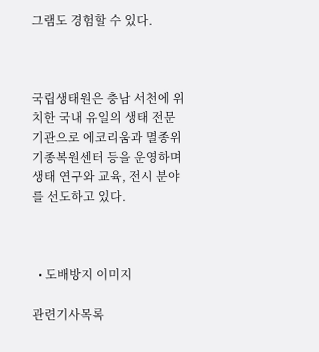그램도 경험할 수 있다.



국립생태원은 충남 서천에 위치한 국내 유일의 생태 전문기관으로 에코리움과 멸종위기종복원센터 등을 운영하며 생태 연구와 교육, 전시 분야를 선도하고 있다.



  • 도배방지 이미지

관련기사목록